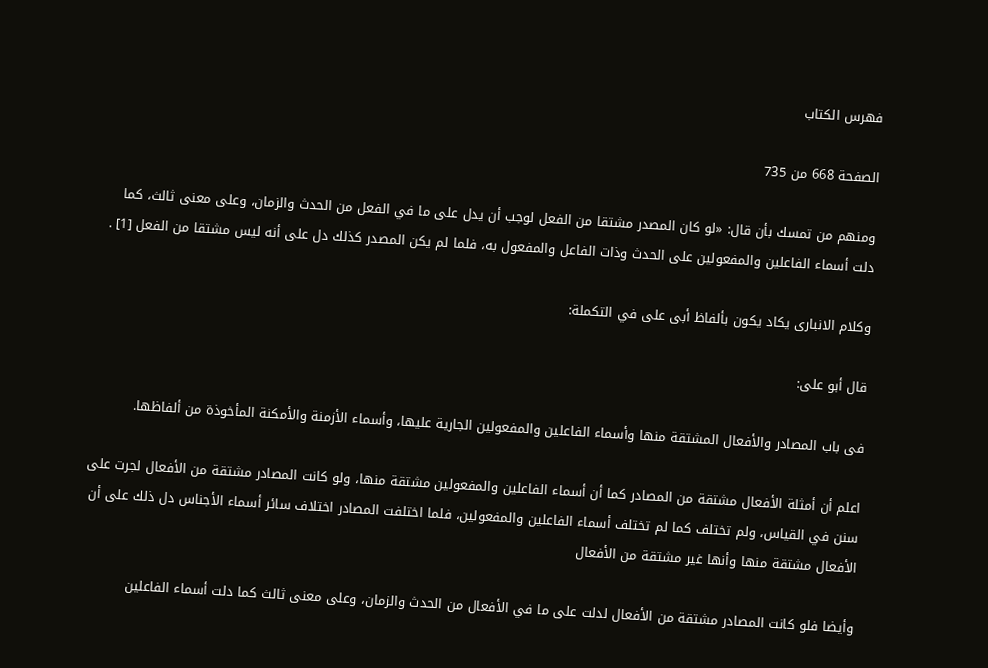فهرس الكتاب

الصفحة 668 من 735

ومنهم من تمسك بأن قال: «لو كان المصدر مشتقا من الفعل لوجب أن يدل على ما في الفعل من الحدث والزمان، وعلى معنى ثالث، كما دلت أسماء الفاعلين والمفعولين على الحدث وذات الفاعل والمفعول به، فلما لم يكن المصدر كذلك دل على أنه ليس مشتقا من الفعل [1] .

وكلام الانبارى يكاد يكون بألفاظ أبى على في التكملة:

قال أبو على:

فى باب المصادر والأفعال المشتقة منها وأسماء الفاعلين والمفعولين الجارية عليها، وأسماء الأزمنة والأمكنة المأخوذة من ألفاظها.

اعلم أن أمثلة الأفعال مشتقة من المصادر كما أن أسماء الفاعلين والمفعولين مشتقة منها، ولو كانت المصادر مشتقة من الأفعال لجرت على سنن في القياس، ولم تختلف كما لم تختلف أسماء الفاعلين والمفعولين، فلما اختلفت المصادر اختلاف سائر أسماء الأجناس دل ذلك على أن الأفعال مشتقة منها وأنها غير مشتقة من الأفعال

وأيضا فلو كانت المصادر مشتقة من الأفعال لدلت على ما في الأفعال من الحدث والزمان، وعلى معنى ثالث كما دلت أسماء الفاعلين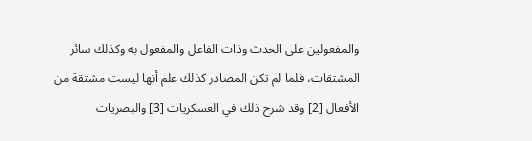والمفعولين على الحدث وذات الفاعل والمفعول به وكذلك سائر المشتقات، فلما لم تكن المصادر كذلك علم أنها ليست مشتقة من الأفعال [2] وقد شرح ذلك في العسكريات [3] والبصريات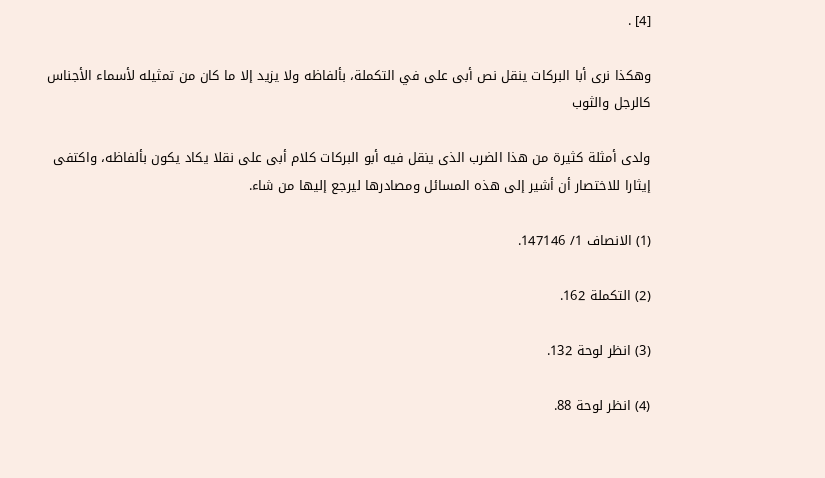[4] .

وهكذا نرى أبا البركات ينقل نص أبى على في التكملة، بألفاظه ولا يزيد إلا ما كان من تمثيله لأسماء الأجناس كالرجل والثوب

ولدى أمثلة كثيرة من هذا الضرب الذى ينقل فيه أبو البركات كلام أبى على نقلا يكاد يكون بألفاظه، واكتفى إيثارا للاختصار أن أشير إلى هذه المسائل ومصادرها ليرجع إليها من شاء.

(1) الانصاف 1/ 147146.

(2) التكملة 162.

(3) انظر لوحة 132.

(4) انظر لوحة 88.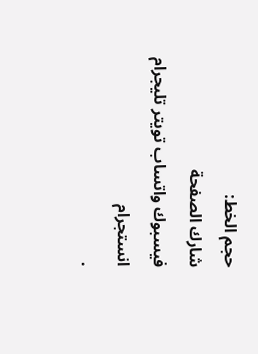حجم الخط:
شارك الصفحة
فيسبوك واتساب تويتر تليجرام انستجرام
.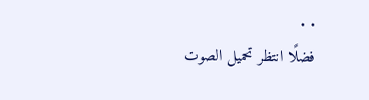. .
فضلًا انتظر تحميل الصوت